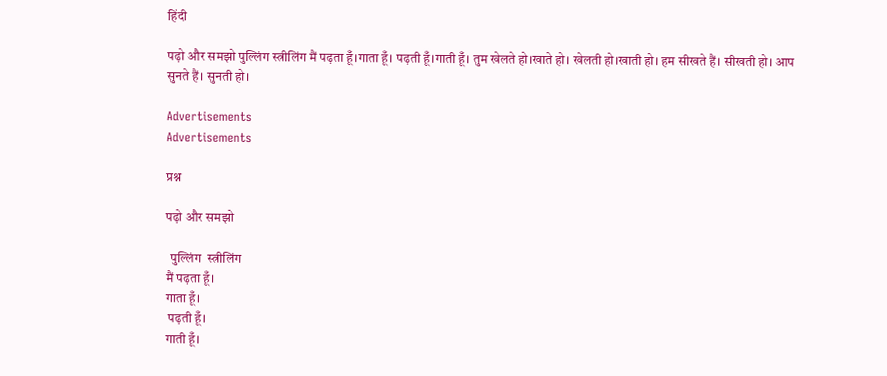हिंदी

पढ़ो और समझो पुल्लिंग स्त्रीलिंग मैं पढ़ता हूँ।गाता हूँ। पढ़ती हूँ।गाती हूँ। तुम खेलते हो।खाते हो। खेलती हो।खाती हो। हम सीखते हैं। सीखती हो। आप सुनते हैं। सुनती हो।

Advertisements
Advertisements

प्रश्न

पढ़ो और समझो

  पुल्लिंग  स्त्रीलिंग
मैं पढ़ता हूँ।
गाता हूँ।
 पढ़ती हूँ।
गाती हूँ।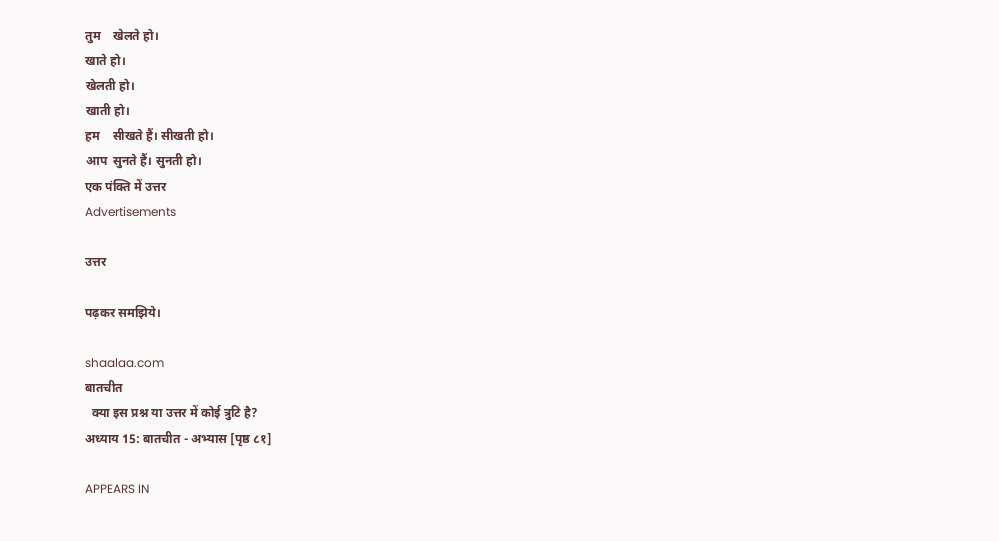तुम    खेलते हो।
खाते हो।
खेलती हो।
खाती हो।
हम    सीखते हैं। सीखती हो।
आप  सुनते हैं। सुनती हो।
एक पंक्ति में उत्तर
Advertisements

उत्तर

पढ़कर समझिये।

shaalaa.com
बातचीत
  क्या इस प्रश्न या उत्तर में कोई त्रुटि है?
अध्याय 15: बातचीत - अभ्यास [पृष्ठ ८१]

APPEARS IN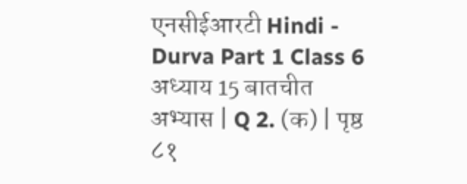एनसीईआरटी Hindi - Durva Part 1 Class 6
अध्याय 15 बातचीत
अभ्यास | Q 2. (क) | पृष्ठ ८१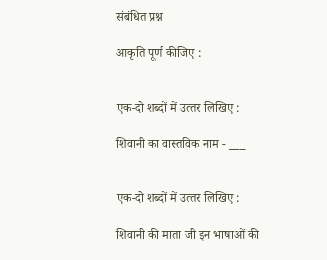संबंधित प्रश्न

आकृति पूर्ण कीजिए :


एक-दो शब्‍दों में उत्‍तर लिखिए :

शिवानी का वास्‍तविक नाम - ___


एक-दो शब्‍दों में उत्‍तर लिखिए :

शिवानी की माता जी इन भाषाओं की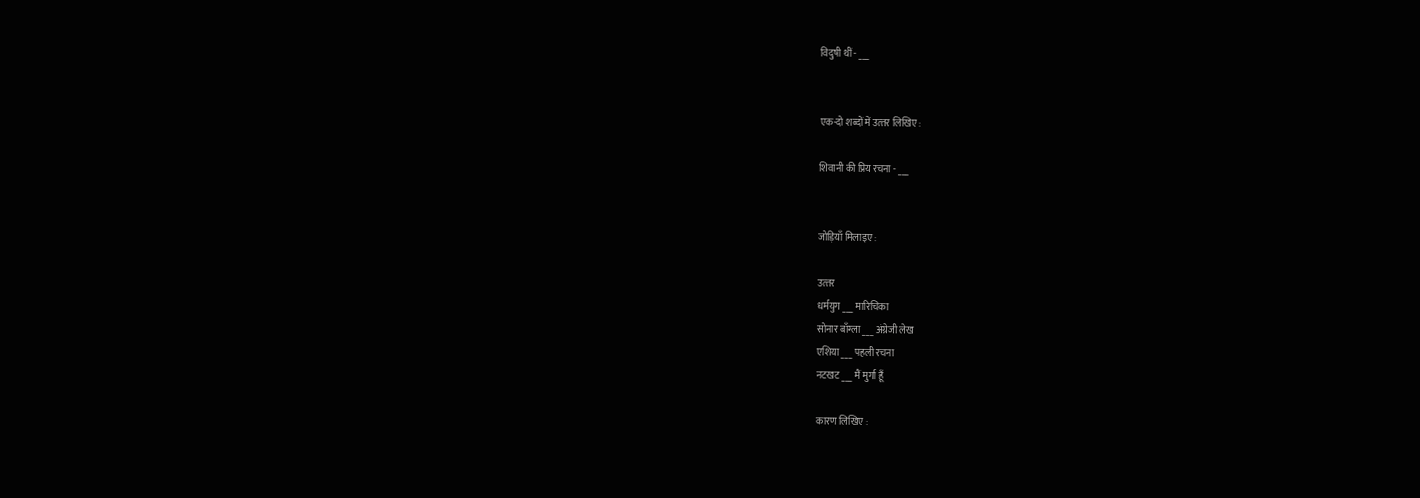विदुषी थीं - ___


एक-दो शब्‍दों में उत्‍तर लिखिए :

शिवानी की प्रिय रचना - ___


जोड़ियाँ मिलाइए :

उत्‍तर
धर्मयुग ___ मारिचिका
सोनार बाँग्‍ला ___ अंग्रेजी लेख
एशिया ___ पहली रचना
नटखट ___ मैं मुर्गा हूँ

कारण लिखिए :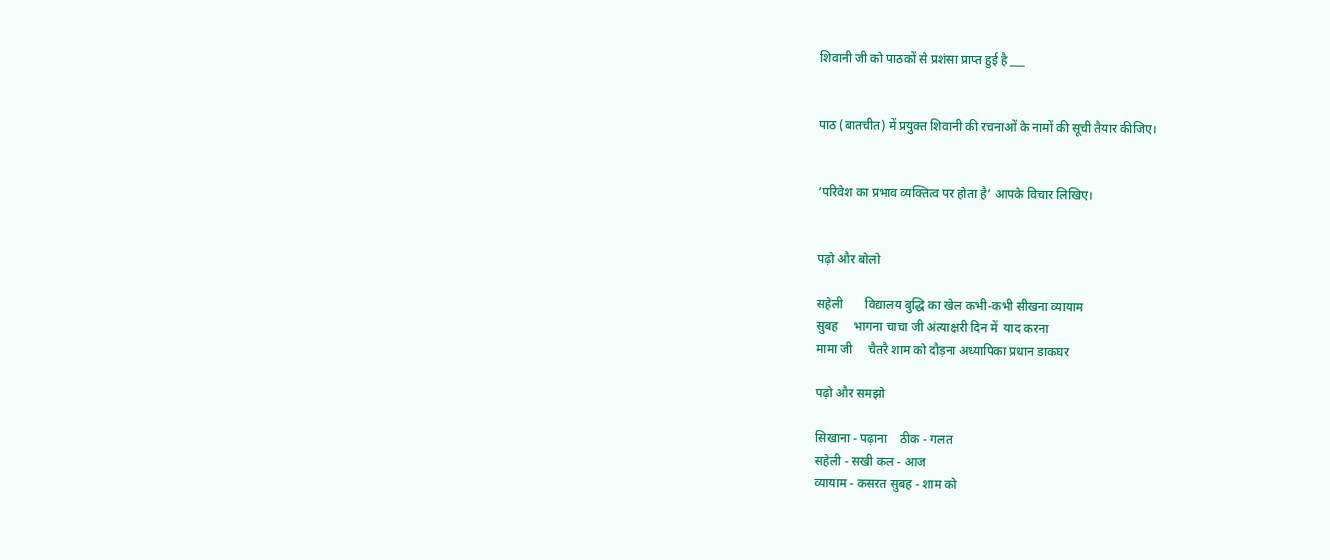शिवानी जी को पाठकों से प्रशंसा प्राप्त हुई है ___


पाठ (बातचीत) में प्रयुक्‍त शिवानी की रचनाओं के नामों की सूची तैयार कीजिए।


‘परिवेश का प्रभाव व्यक्‍तित्‍व पर होता है’ आपके विचार लिखिए।


पढ़ो और बोलो

सहेली       विद्यालय बुद्धि का खेल कभी-कभी सीखना व्यायाम
सुबह     भागना चाचा जी अंत्याक्षरी दिन में  याद करना
मामा जी     चैतरै शाम को दौड़ना अध्यापिका प्रधान डाकघर

पढ़ो और समझो

सिखाना - पढ़ाना    ठीक - गलत
सहेली - सखी कल - आज
व्यायाम - कसरत सुबह - शाम को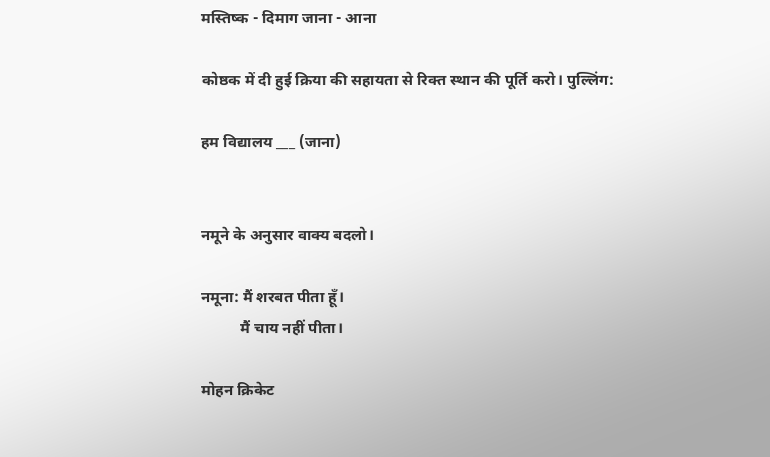मस्तिष्क - दिमाग जाना - आना

कोष्ठक में दी हुई क्रिया की सहायता से रिक्त स्थान की पूर्ति करो। पुल्लिंग:

हम विद्यालय ___ (जाना)


नमूने के अनुसार वाक्य बदलो।

नमूना: मैं शरबत पीता हूँ।
          मैं चाय नहीं पीता।

मोहन क्रिकेट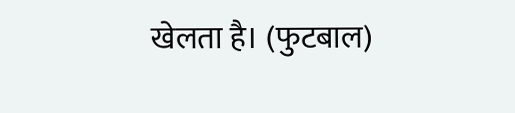खेलता है। (फुटबाल)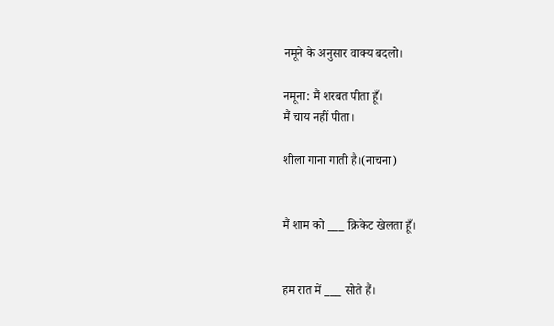नमूने के अनुसार वाक्य बदलो।

नमूना: मैं शरबत पीता हूँ।
मैं चाय नहीं पीता।

शीला गाना गाती है।(नाचना)


मैं शाम को ___ क्रिकेट खेलता हूँ।


हम रात में ___ सोते हैं।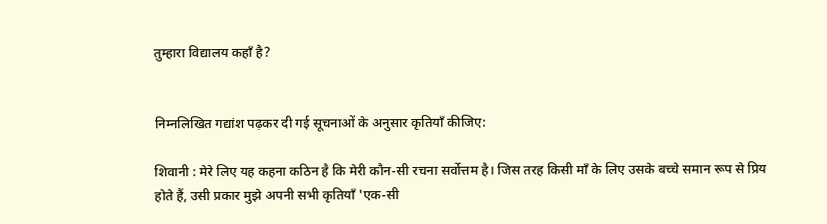तुम्हारा विद्यालय कहाँ है?


निम्नलिखित गद्यांश पढ़कर दी गई सूचनाओं के अनुसार कृतियाँ कीजिए:

शिवानी : मेरे लिए यह कहना कठिन है कि मेरी कौन-सी रचना सर्वोत्तम है। जिस तरह किसी माँ के लिए उसके बच्चे समान रूप से प्रिय होते हैं, उसी प्रकार मुझे अपनी सभी कृतियाँ 'एक-सी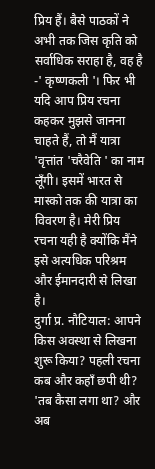प्रिय हैं। बैसे पाठकों ने अभी तक जिस कृति को सर्वाधिक सराहा है, वह है -' कृष्णकली '। फिर भी यदि आप प्रिय रचना कहकर मुझसे जानना चाहते हैं, तो मैं यात्रा 'वृत्तांत 'चरैवेति ' का नाम लूँगी। इसमें भारत से मास्को तक की यात्रा का विवरण है। मेरी प्रिय रचना यही है क्योंकि मैंने इसे अत्यधिक परिश्रम और ईमानदारी से लिखा है।
दुर्गा प्र. नौटियाल: आपने किस अवस्था से लिखना शुरू किया? पहली रचना कब और कहाँ छपी थी? 'तब कैसा लगा था? और अब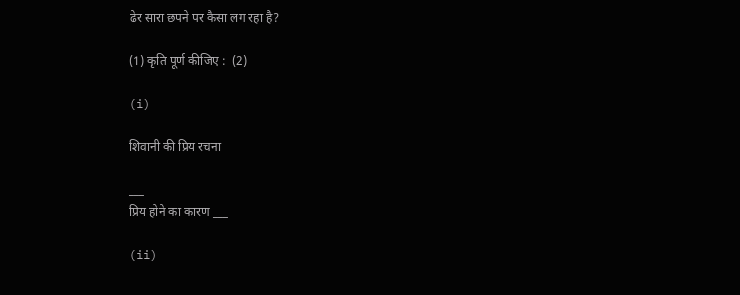ढेर सारा छपने पर कैसा लग रहा है?

(1) कृति पूर्ण कीजिए :  (2)

(i)

शिवानी की प्रिय रचना

___
प्रिय होने का कारण ___

(ii)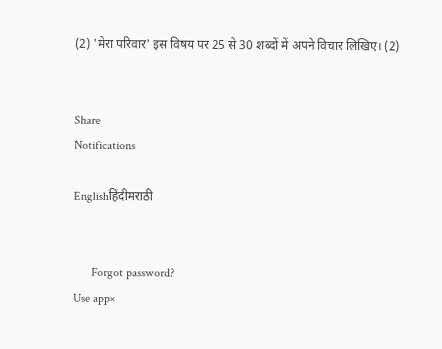(2) 'मेरा परिवार' इस विषय पर 25 से 30 शब्दों में अपने विचार लिखिए। (2)


Share
Notifications

Englishहिंदीमराठी


      Forgot password?
Use app×